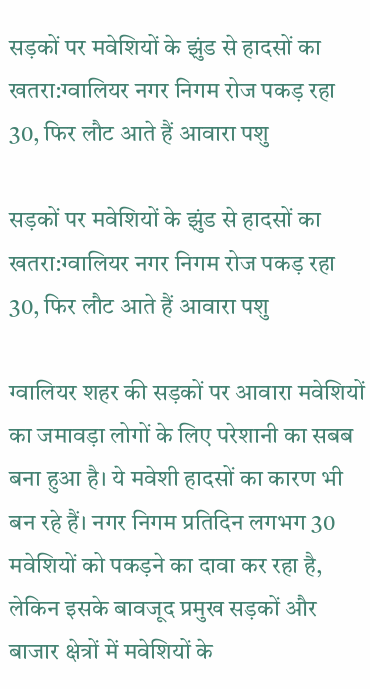सड़कों पर मवेशियों के झुंड से हादसों का खतरा:ग्वालियर नगर निगम रोज पकड़ रहा 30, फिर लौट आते हैं आवारा पशु

सड़कों पर मवेशियों के झुंड से हादसों का खतरा:ग्वालियर नगर निगम रोज पकड़ रहा 30, फिर लौट आते हैं आवारा पशु

ग्वालियर शहर की सड़कों पर आवारा मवेशियों का जमावड़ा लोगों के लिए परेशानी का सबब बना हुआ है। ये मवेशी हादसों का कारण भी बन रहे हैं। नगर निगम प्रतिदिन लगभग 30 मवेशियों को पकड़ने का दावा कर रहा है, लेकिन इसके बावजूद प्रमुख सड़कों और बाजार क्षेत्रों में मवेशियों के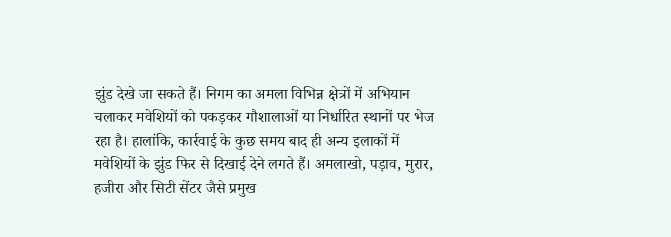झुंड देखे जा सकते हैं। निगम का अमला विभिन्न क्षेत्रों में अभियान चलाकर मवेशियों को पकड़कर गौशालाओं या निर्धारित स्थानों पर भेज रहा है। हालांकि, कार्रवाई के कुछ समय बाद ही अन्य इलाकों में मवेशियों के झुंड फिर से दिखाई देने लगते हैं। अमलाखो, पड़ाव, मुरार, हजीरा और सिटी सेंटर जैसे प्रमुख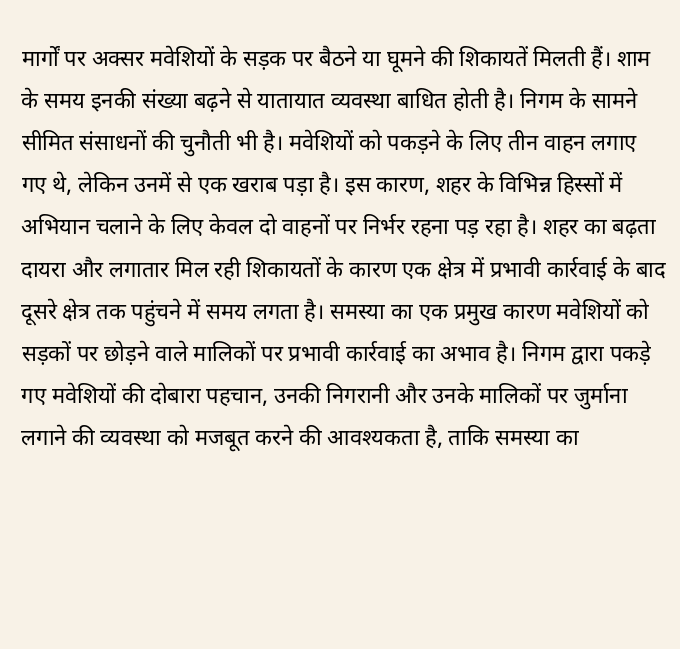मार्गों पर अक्सर मवेशियों के सड़क पर बैठने या घूमने की शिकायतें मिलती हैं। शाम के समय इनकी संख्या बढ़ने से यातायात व्यवस्था बाधित होती है। निगम के सामने सीमित संसाधनों की चुनौती भी है। मवेशियों को पकड़ने के लिए तीन वाहन लगाए गए थे, लेकिन उनमें से एक खराब पड़ा है। इस कारण, शहर के विभिन्न हिस्सों में अभियान चलाने के लिए केवल दो वाहनों पर निर्भर रहना पड़ रहा है। शहर का बढ़ता दायरा और लगातार मिल रही शिकायतों के कारण एक क्षेत्र में प्रभावी कार्रवाई के बाद दूसरे क्षेत्र तक पहुंचने में समय लगता है। समस्या का एक प्रमुख कारण मवेशियों को सड़कों पर छोड़ने वाले मालिकों पर प्रभावी कार्रवाई का अभाव है। निगम द्वारा पकड़े गए मवेशियों की दोबारा पहचान, उनकी निगरानी और उनके मालिकों पर जुर्माना लगाने की व्यवस्था को मजबूत करने की आवश्यकता है, ताकि समस्या का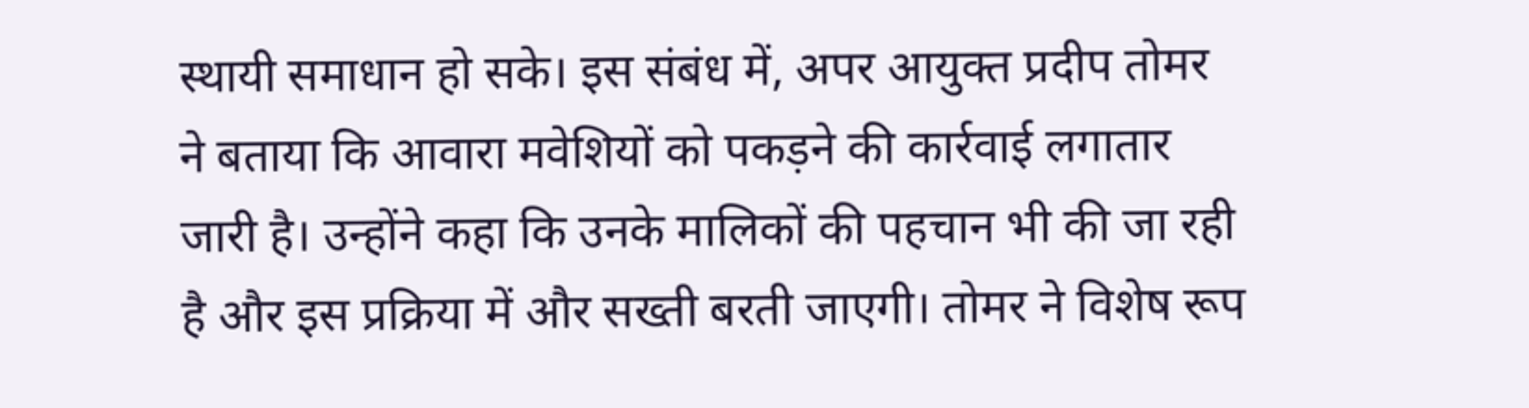स्थायी समाधान हो सके। इस संबंध में, अपर आयुक्त प्रदीप तोमर ने बताया कि आवारा मवेशियों को पकड़ने की कार्रवाई लगातार जारी है। उन्होंने कहा कि उनके मालिकों की पहचान भी की जा रही है और इस प्रक्रिया में और सख्ती बरती जाएगी। तोमर ने विशेष रूप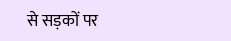से सड़कों पर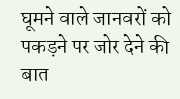घूमने वाले जानवरों को पकड़ने पर जोर देने की बात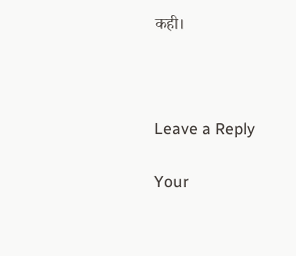कही।



Leave a Reply

Your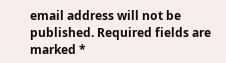email address will not be published. Required fields are marked *